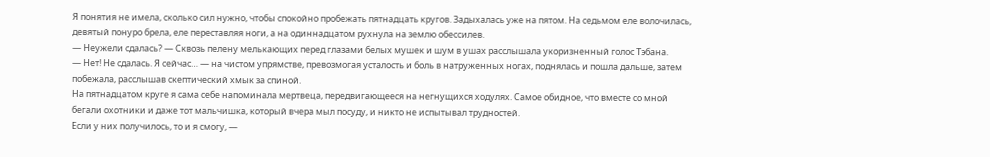Я понятия не имела, сколько сил нужно, чтобы спокойно пробежать пятнадцать кругов. Задыхалась уже на пятом. На седьмом еле волочилась, девятый понуро брела, еле переставляя ноги, а на одиннадцатом рухнула на землю обессилев.
— Неужели сдалась? — Сквозь пелену мелькающих перед глазами белых мушек и шум в ушах расслышала укоризненный голос Тэбана.
— Нет! Не сдалась. Я сейчас… — на чистом упрямстве, превозмогая усталость и боль в натруженных ногах, поднялась и пошла дальше, затем побежала, расслышав скептический хмык за спиной.
На пятнадцатом круге я сама себе напоминала мертвеца, передвигающееся на негнущихся ходулях. Самое обидное, что вместе со мной бегали охотники и даже тот мальчишка, который вчера мыл посуду, и никто не испытывал трудностей.
Если у них получилось, то и я смогу, —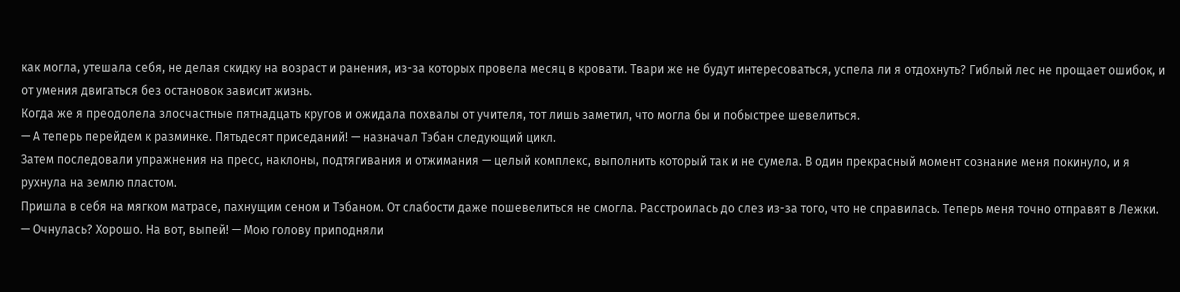как могла, утешала себя, не делая скидку на возраст и ранения, из-за которых провела месяц в кровати. Твари же не будут интересоваться, успела ли я отдохнуть? Гиблый лес не прощает ошибок, и от умения двигаться без остановок зависит жизнь.
Когда же я преодолела злосчастные пятнадцать кругов и ожидала похвалы от учителя, тот лишь заметил, что могла бы и побыстрее шевелиться.
— А теперь перейдем к разминке. Пятьдесят приседаний! — назначал Тэбан следующий цикл.
Затем последовали упражнения на пресс, наклоны, подтягивания и отжимания — целый комплекс, выполнить который так и не сумела. В один прекрасный момент сознание меня покинуло, и я рухнула на землю пластом.
Пришла в себя на мягком матрасе, пахнущим сеном и Тэбаном. От слабости даже пошевелиться не смогла. Расстроилась до слез из-за того, что не справилась. Теперь меня точно отправят в Лежки.
— Очнулась? Хорошо. На вот, выпей! — Мою голову приподняли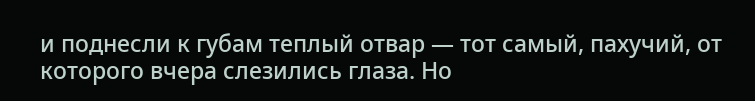и поднесли к губам теплый отвар — тот самый, пахучий, от которого вчера слезились глаза. Но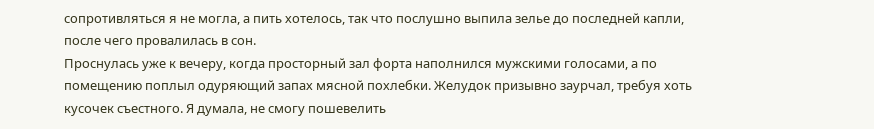сопротивляться я не могла, а пить хотелось, так что послушно выпила зелье до последней капли, после чего провалилась в сон.
Проснулась уже к вечеру, когда просторный зал форта наполнился мужскими голосами, а по помещению поплыл одуряющий запах мясной похлебки. Желудок призывно заурчал, требуя хоть кусочек съестного. Я думала, не смогу пошевелить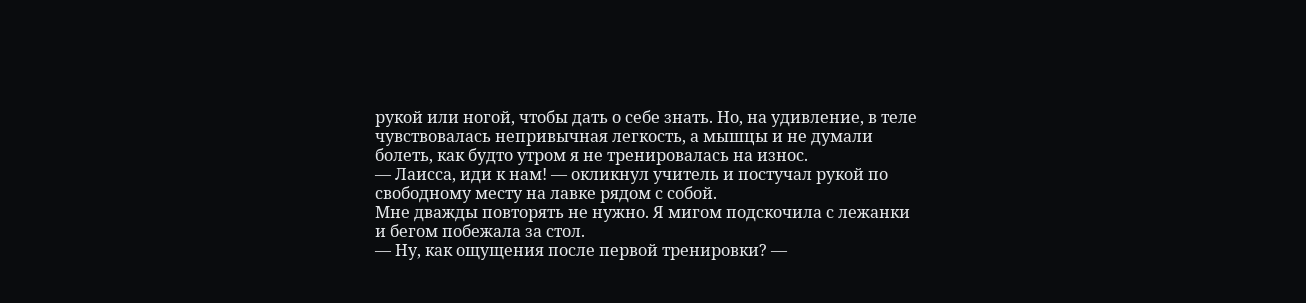рукой или ногой, чтобы дать о себе знать. Но, на удивление, в теле чувствовалась непривычная легкость, а мышцы и не думали болеть, как будто утром я не тренировалась на износ.
— Лаисса, иди к нам! — окликнул учитель и постучал рукой по свободному месту на лавке рядом с собой.
Мне дважды повторять не нужно. Я мигом подскочила с лежанки и бегом побежала за стол.
— Ну, как ощущения после первой тренировки? —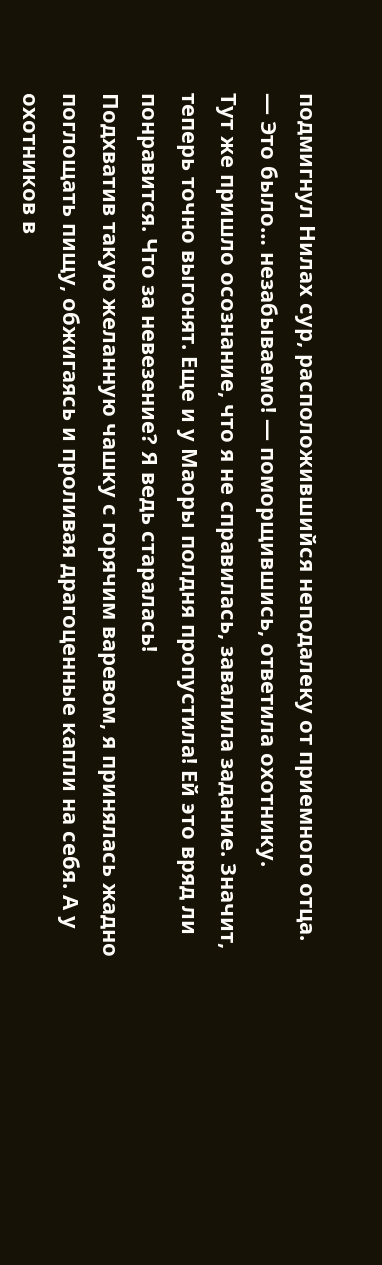подмигнул Нилах сур, расположившийся неподалеку от приемного отца.
— Это было… незабываемо! — поморщившись, ответила охотнику.
Тут же пришло осознание, что я не справилась, завалила задание. Значит, теперь точно выгонят. Еще и у Маоры полдня пропустила! Ей это вряд ли понравится. Что за невезение? Я ведь старалась!
Подхватив такую желанную чашку с горячим варевом, я принялась жадно поглощать пищу, обжигаясь и проливая драгоценные капли на себя. А у охотников в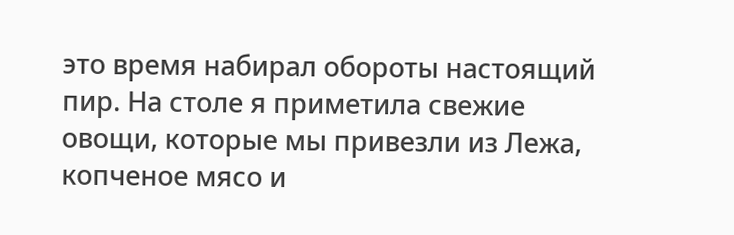это время набирал обороты настоящий пир. На столе я приметила свежие овощи, которые мы привезли из Лежа, копченое мясо и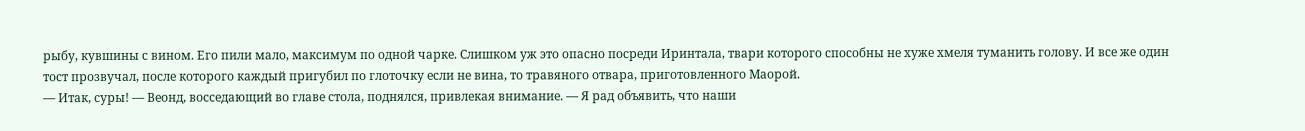рыбу, кувшины с вином. Его пили мало, максимум по одной чарке. Слишком уж это опасно посреди Иринтала, твари которого способны не хуже хмеля туманить голову. И все же один тост прозвучал, после которого каждый пригубил по глоточку если не вина, то травяного отвара, приготовленного Маорой.
— Итак, суры! — Веонд, восседающий во главе стола, поднялся, привлекая внимание. — Я рад объявить, что наши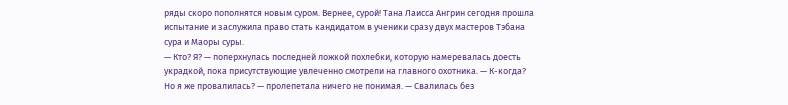ряды скоро пополнятся новым суром. Вернее, сурой! Тана Лаисса Ангрин сегодня прошла испытание и заслужила право стать кандидатом в ученики сразу двух мастеров Тэбана сура и Маоры суры.
— Кто? Я? — поперхнулась последней ложкой похлебки, которую намеревалась доесть украдкой, пока присутствующие увлеченно смотрели на главного охотника. — К-когда? Но я же провалилась? — пролепетала ничего не понимая. — Свалилась без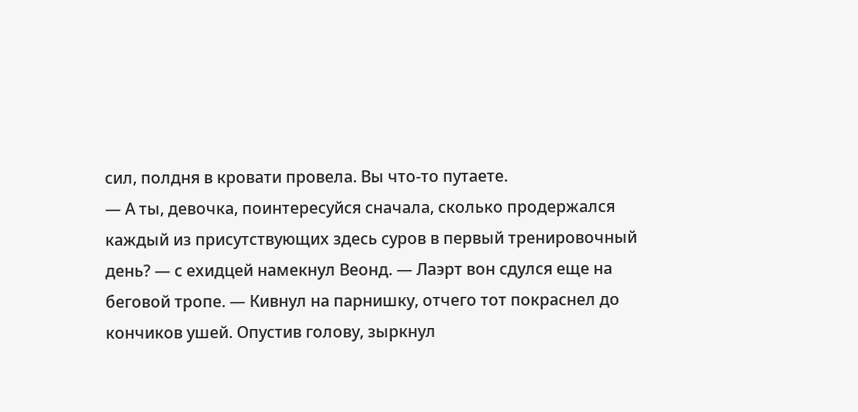сил, полдня в кровати провела. Вы что-то путаете.
— А ты, девочка, поинтересуйся сначала, сколько продержался каждый из присутствующих здесь суров в первый тренировочный день? — с ехидцей намекнул Веонд. — Лаэрт вон сдулся еще на беговой тропе. — Кивнул на парнишку, отчего тот покраснел до кончиков ушей. Опустив голову, зыркнул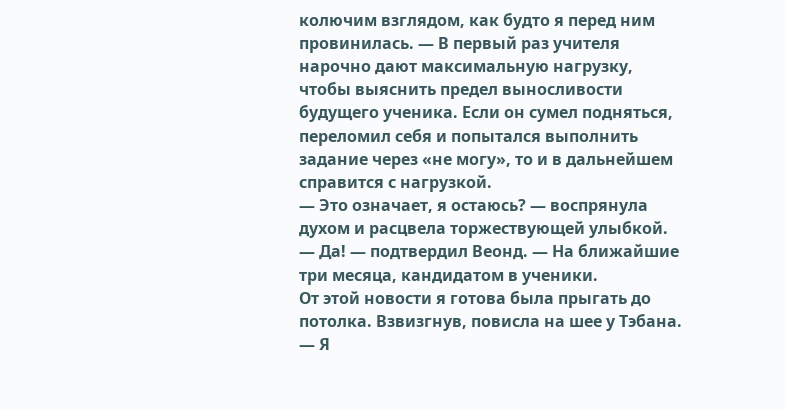колючим взглядом, как будто я перед ним провинилась. — В первый раз учителя нарочно дают максимальную нагрузку, чтобы выяснить предел выносливости будущего ученика. Если он сумел подняться, переломил себя и попытался выполнить задание через «не могу», то и в дальнейшем справится с нагрузкой.
— Это означает, я остаюсь? — воспрянула духом и расцвела торжествующей улыбкой.
— Да! — подтвердил Веонд. — На ближайшие три месяца, кандидатом в ученики.
От этой новости я готова была прыгать до потолка. Взвизгнув, повисла на шее у Тэбана.
— Я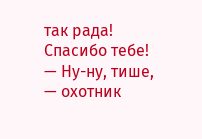так рада! Спасибо тебе!
— Ну-ну, тише, — охотник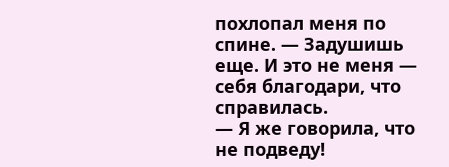похлопал меня по спине. — Задушишь еще. И это не меня — себя благодари, что справилась.
— Я же говорила, что не подведу!